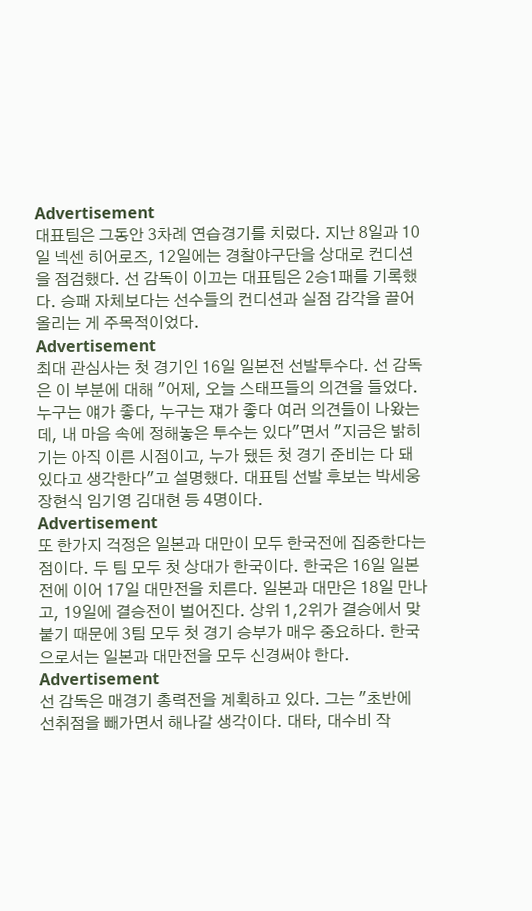Advertisement
대표팀은 그동안 3차례 연습경기를 치렀다. 지난 8일과 10일 넥센 히어로즈, 12일에는 경찰야구단을 상대로 컨디션을 점검했다. 선 감독이 이끄는 대표팀은 2승1패를 기록했다. 승패 자체보다는 선수들의 컨디션과 실점 감각을 끌어올리는 게 주목적이었다.
Advertisement
최대 관심사는 첫 경기인 16일 일본전 선발투수다. 선 감독은 이 부분에 대해 "어제, 오늘 스태프들의 의견을 들었다. 누구는 얘가 좋다, 누구는 쟤가 좋다 여러 의견들이 나왔는데, 내 마음 속에 정해놓은 투수는 있다"면서 "지금은 밝히기는 아직 이른 시점이고, 누가 됐든 첫 경기 준비는 다 돼 있다고 생각한다"고 설명했다. 대표팀 선발 후보는 박세웅 장현식 임기영 김대현 등 4명이다.
Advertisement
또 한가지 걱정은 일본과 대만이 모두 한국전에 집중한다는 점이다. 두 팀 모두 첫 상대가 한국이다. 한국은 16일 일본전에 이어 17일 대만전을 치른다. 일본과 대만은 18일 만나고, 19일에 결승전이 벌어진다. 상위 1,2위가 결승에서 맞붙기 때문에 3팀 모두 첫 경기 승부가 매우 중요하다. 한국으로서는 일본과 대만전을 모두 신경써야 한다.
Advertisement
선 감독은 매경기 총력전을 계획하고 있다. 그는 "초반에 선취점을 빼가면서 해나갈 생각이다. 대타, 대수비 작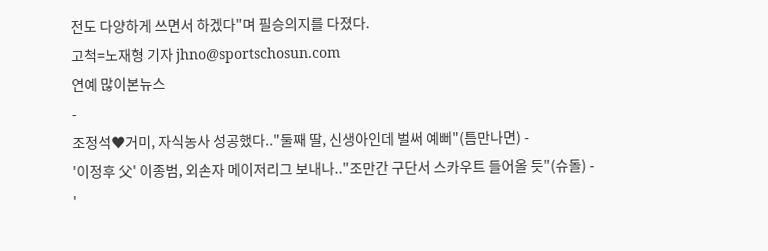전도 다양하게 쓰면서 하겠다"며 필승의지를 다졌다.
고척=노재형 기자 jhno@sportschosun.com
연예 많이본뉴스
-
조정석♥거미, 자식농사 성공했다.."둘째 딸, 신생아인데 벌써 예뻐"(틈만나면) -
'이정후 父' 이종범, 외손자 메이저리그 보내나.."조만간 구단서 스카우트 들어올 듯"(슈돌) -
'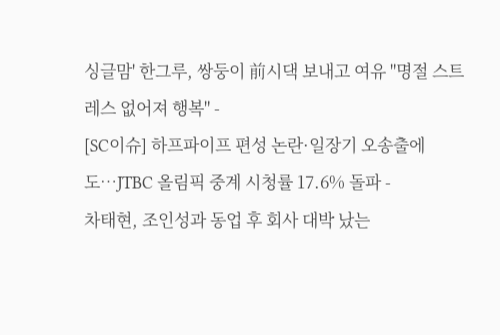싱글맘' 한그루, 쌍둥이 前시댁 보내고 여유 "명절 스트레스 없어져 행복" -
[SC이슈] 하프파이프 편성 논란·일장기 오송출에도…JTBC 올림픽 중계 시청률 17.6% 돌파 -
차태현, 조인성과 동업 후 회사 대박 났는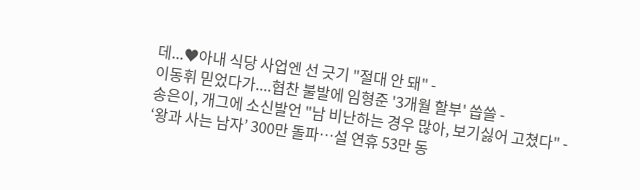데...♥아내 식당 사업엔 선 긋기 "절대 안 돼" -
이동휘 믿었다가....협찬 불발에 임형준 '3개월 할부' 씁쓸 -
송은이, 개그에 소신발언 "남 비난하는 경우 많아, 보기싫어 고쳤다" -
‘왕과 사는 남자’ 300만 돌파…설 연휴 53만 동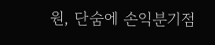원, 단숨에 손익분기점